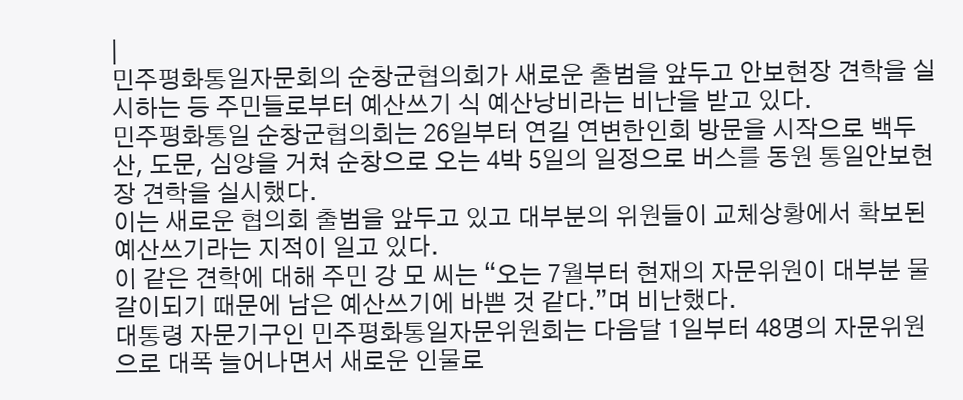|
민주평화통일자문회의 순창군협의회가 새로운 출범을 앞두고 안보현장 견학을 실시하는 등 주민들로부터 예산쓰기 식 예산낭비라는 비난을 받고 있다.
민주평화통일 순창군협의회는 26일부터 연길 연변한인회 방문을 시작으로 백두산, 도문, 심양을 거쳐 순창으로 오는 4박 5일의 일정으로 버스를 동원 통일안보현장 견학을 실시했다.
이는 새로운 협의회 출범을 앞두고 있고 대부분의 위원들이 교체상황에서 확보된 예산쓰기라는 지적이 일고 있다.
이 같은 견학에 대해 주민 강 모 씨는 “오는 7월부터 현재의 자문위원이 대부분 물갈이되기 때문에 남은 예산쓰기에 바쁜 것 같다.”며 비난했다.
대통령 자문기구인 민주평화통일자문위원회는 다음달 1일부터 48명의 자문위원으로 대폭 늘어나면서 새로운 인물로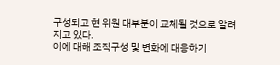구성되고 현 위원 대부분이 교체될 것으로 알려지고 있다.
이에 대해 조직구성 및 변화에 대응하기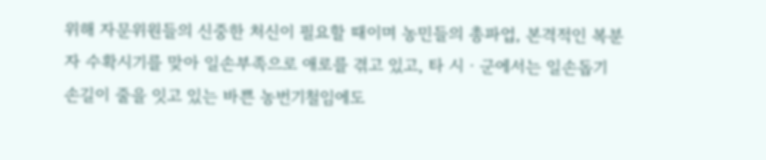위해 자문위원들의 신중한 처신이 필요할 때이며 농민들의 총파업, 본격적인 복분자 수확시기를 맞아 일손부족으로 애로를 겪고 있고, 타 시ㆍ군에서는 일손돕기 손길이 줄을 잇고 있는 바쁜 농번기철임에도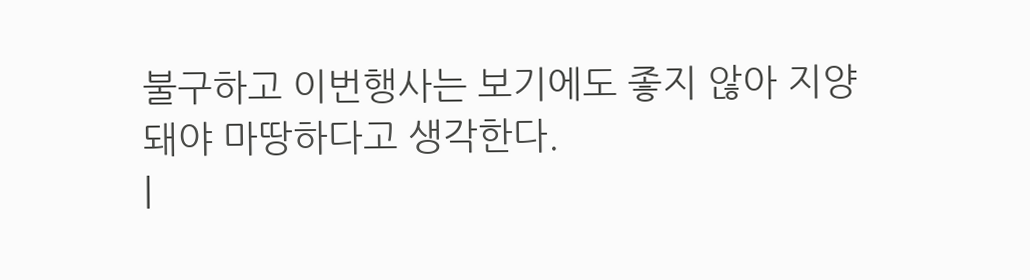불구하고 이번행사는 보기에도 좋지 않아 지양돼야 마땅하다고 생각한다.
|